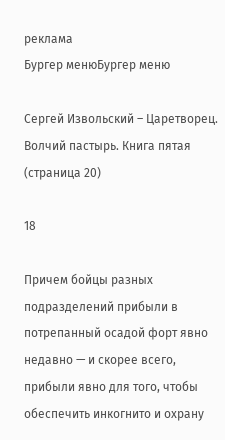реклама
Бургер менюБургер меню

Сергей Извольский – Царетворец. Волчий пастырь. Книга пятая (страница 20)

18

Причем бойцы разных подразделений прибыли в потрепанный осадой форт явно недавно — и скорее всего, прибыли явно для того, чтобы обеспечить инкогнито и охрану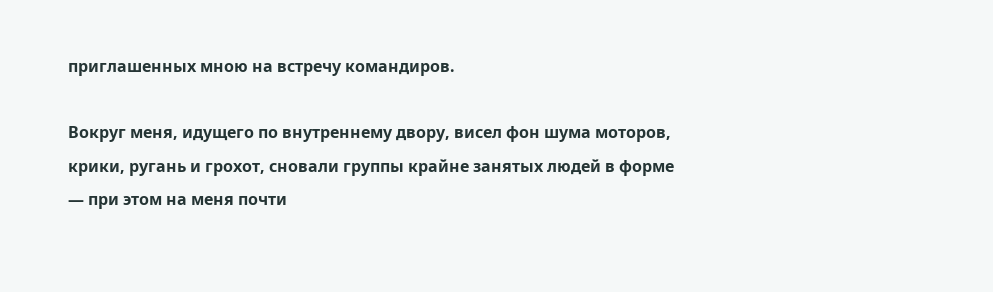приглашенных мною на встречу командиров.

Вокруг меня, идущего по внутреннему двору, висел фон шума моторов, крики, ругань и грохот, сновали группы крайне занятых людей в форме — при этом на меня почти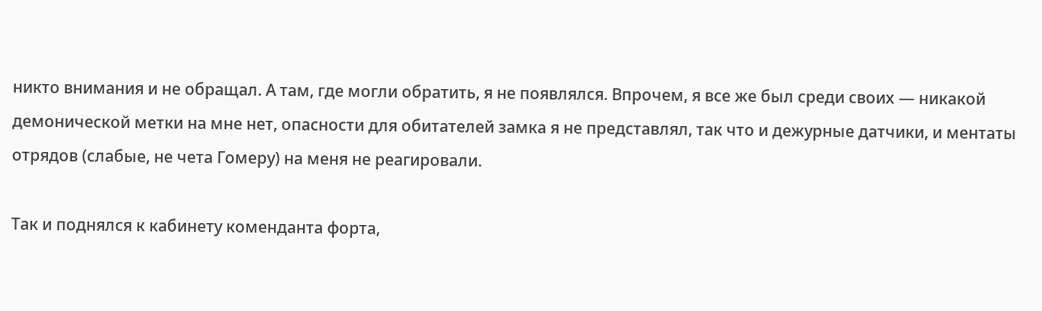никто внимания и не обращал. А там, где могли обратить, я не появлялся. Впрочем, я все же был среди своих — никакой демонической метки на мне нет, опасности для обитателей замка я не представлял, так что и дежурные датчики, и ментаты отрядов (слабые, не чета Гомеру) на меня не реагировали.

Так и поднялся к кабинету коменданта форта,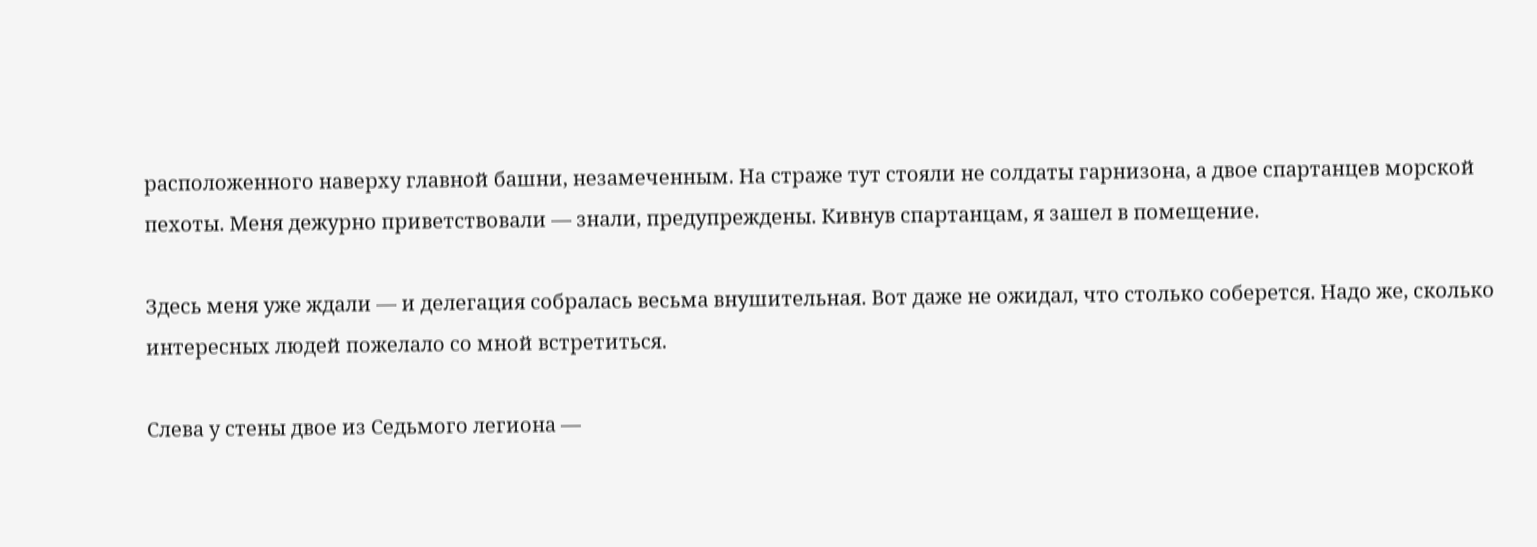расположенного наверху главной башни, незамеченным. На страже тут стояли не солдаты гарнизона, а двое спартанцев морской пехоты. Меня дежурно приветствовали — знали, предупреждены. Кивнув спартанцам, я зашел в помещение.

Здесь меня уже ждали — и делегация собралась весьма внушительная. Вот даже не ожидал, что столько соберется. Надо же, сколько интересных людей пожелало со мной встретиться.

Слева у стены двое из Седьмого легиона —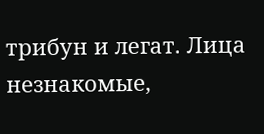трибун и легат. Лица незнакомые,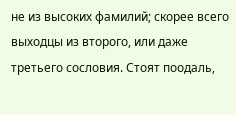не из высоких фамилий; скорее всего выходцы из второго, или даже третьего сословия. Стоят поодаль,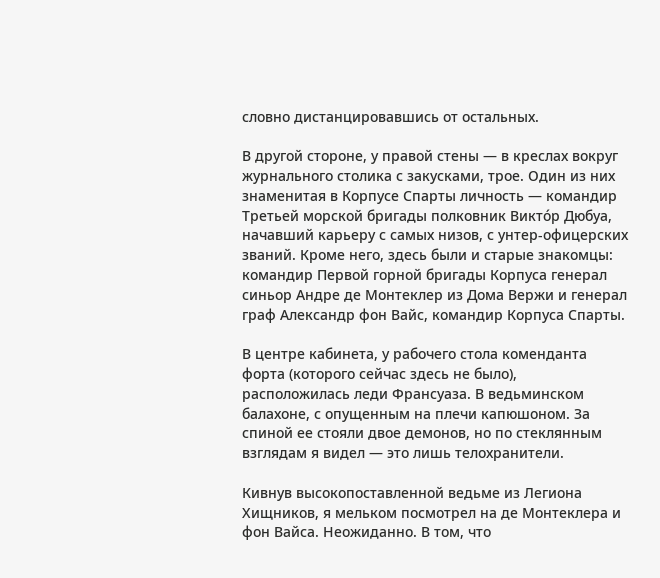словно дистанцировавшись от остальных.

В другой стороне, у правой стены — в креслах вокруг журнального столика с закусками, трое. Один из них знаменитая в Корпусе Спарты личность — командир Третьей морской бригады полковник Викто́р Дюбуа, начавший карьеру с самых низов, с унтер-офицерских званий. Кроме него, здесь были и старые знакомцы: командир Первой горной бригады Корпуса генерал синьор Андре де Монтеклер из Дома Вержи и генерал граф Александр фон Вайс, командир Корпуса Спарты.

В центре кабинета, у рабочего стола коменданта форта (которого сейчас здесь не было), расположилась леди Франсуаза. В ведьминском балахоне, с опущенным на плечи капюшоном. За спиной ее стояли двое демонов, но по стеклянным взглядам я видел — это лишь телохранители.

Кивнув высокопоставленной ведьме из Легиона Хищников, я мельком посмотрел на де Монтеклера и фон Вайса. Неожиданно. В том, что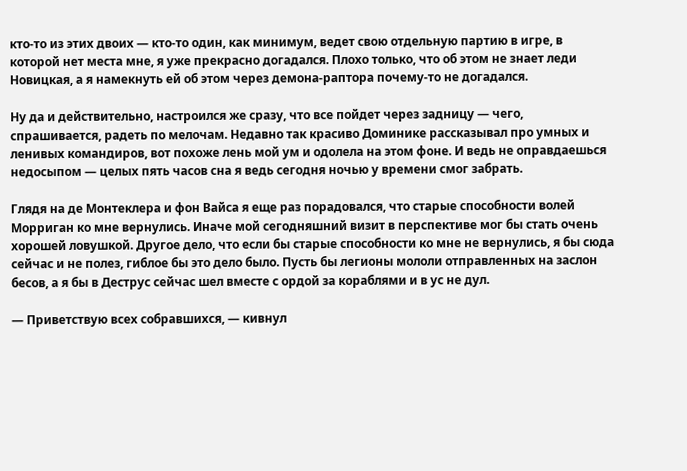кто-то из этих двоих — кто-то один, как минимум, ведет свою отдельную партию в игре, в которой нет места мне, я уже прекрасно догадался. Плохо только, что об этом не знает леди Новицкая, а я намекнуть ей об этом через демона-раптора почему-то не догадался.

Ну да и действительно, настроился же сразу, что все пойдет через задницу — чего, спрашивается, радеть по мелочам. Недавно так красиво Доминике рассказывал про умных и ленивых командиров, вот похоже лень мой ум и одолела на этом фоне. И ведь не оправдаешься недосыпом — целых пять часов сна я ведь сегодня ночью у времени смог забрать.

Глядя на де Монтеклера и фон Вайса я еще раз порадовался, что старые способности волей Морриган ко мне вернулись. Иначе мой сегодняшний визит в перспективе мог бы стать очень хорошей ловушкой. Другое дело, что если бы старые способности ко мне не вернулись, я бы сюда сейчас и не полез, гиблое бы это дело было. Пусть бы легионы мололи отправленных на заслон бесов, а я бы в Деструс сейчас шел вместе с ордой за кораблями и в ус не дул.

— Приветствую всех собравшихся, — кивнул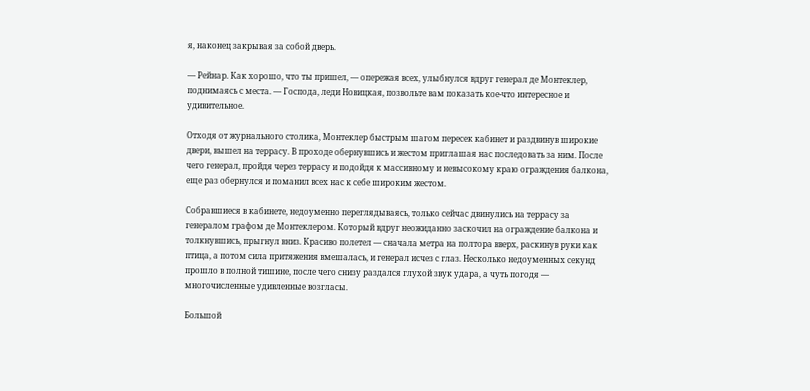я, наконец закрывая за собой дверь.

— Рейнар. Как хорошо, что ты пришел, — опережая всех, улыбнулся вдруг генерал де Монтеклер, поднимаясь с места. — Господа, леди Новицкая, позвольте вам показать кое-что интересное и удивительное.

Отходя от журнального столика, Монтеклер быстрым шагом пересек кабинет и раздвинув широкие двери, вышел на террасу. В проходе обернувшись и жестом приглашая нас последовать за ним. После чего генерал, пройдя через террасу и подойдя к массивному и невысокому краю ограждения балкона, еще раз обернулся и поманил всех нас к себе широким жестом.

Собравшиеся в кабинете, недоуменно переглядываясь, только сейчас двинулись на террасу за генералом графом де Монтеклером. Который вдруг неожиданно заскочил на ограждение балкона и толкнувшись, прыгнул вниз. Красиво полетел — сначала метра на полтора вверх, раскинув руки как птица, а потом сила притяжения вмешалась, и генерал исчез с глаз. Несколько недоуменных секунд прошло в полной тишине, после чего снизу раздался глухой звук удара, а чуть погодя — многочисленные удивленные возгласы.

Большой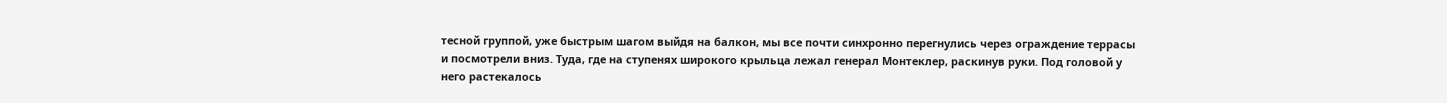тесной группой, уже быстрым шагом выйдя на балкон, мы все почти синхронно перегнулись через ограждение террасы и посмотрели вниз. Туда, где на ступенях широкого крыльца лежал генерал Монтеклер, раскинув руки. Под головой у него растекалось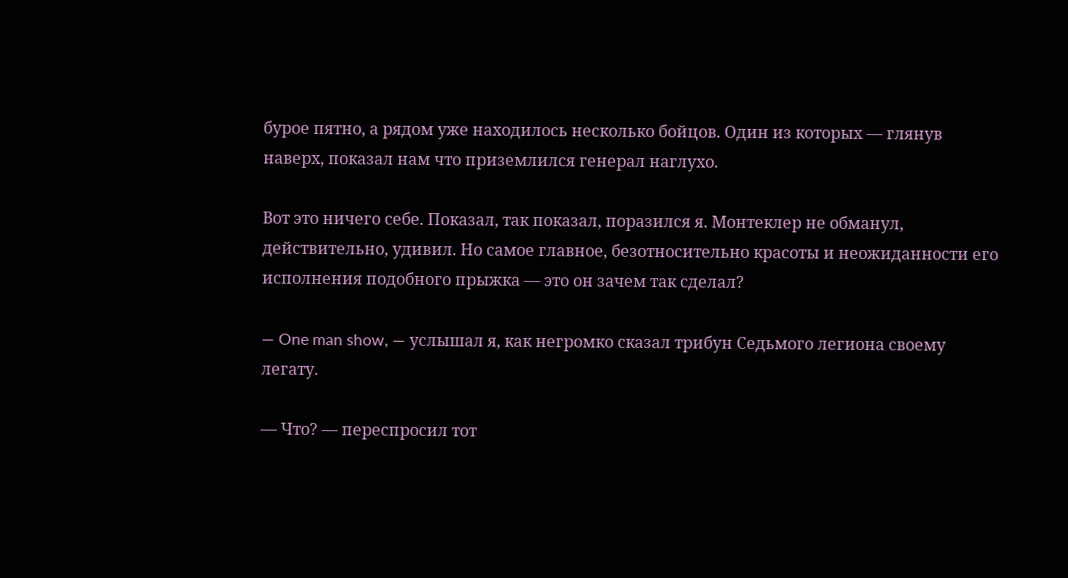бурое пятно, а рядом уже находилось несколько бойцов. Один из которых — глянув наверх, показал нам что приземлился генерал наглухо.

Вот это ничего себе. Показал, так показал, поразился я. Монтеклер не обманул, действительно, удивил. Но самое главное, безотносительно красоты и неожиданности его исполнения подобного прыжка — это он зачем так сделал?

— One man show, — услышал я, как негромко сказал трибун Седьмого легиона своему легату.

— Что? — переспросил тот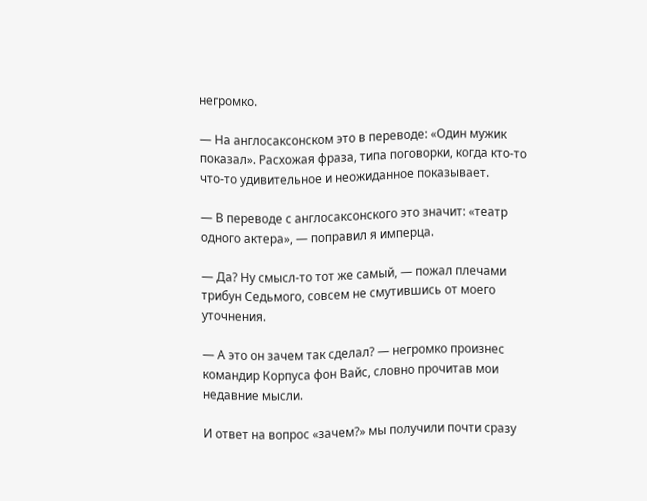негромко.

— На англосаксонском это в переводе: «Один мужик показал». Расхожая фраза, типа поговорки, когда кто-то что-то удивительное и неожиданное показывает.

— В переводе с англосаксонского это значит: «театр одного актера», — поправил я имперца.

— Да? Ну смысл-то тот же самый, — пожал плечами трибун Седьмого, совсем не смутившись от моего уточнения.

— А это он зачем так сделал? — негромко произнес командир Корпуса фон Вайс, словно прочитав мои недавние мысли.

И ответ на вопрос «зачем?» мы получили почти сразу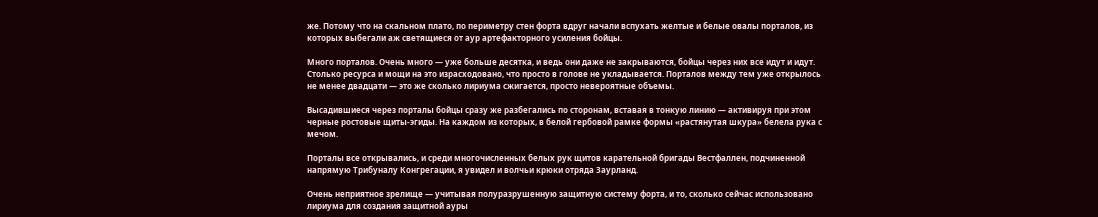же. Потому что на скальном плато, по периметру стен форта вдруг начали вспухать желтые и белые овалы порталов, из которых выбегали аж светящиеся от аур артефакторного усиления бойцы.

Много порталов. Очень много — уже больше десятка, и ведь они даже не закрываются, бойцы через них все идут и идут. Столько ресурса и мощи на это израсходовано, что просто в голове не укладывается. Порталов между тем уже открылось не менее двадцати — это же сколько лириума сжигается, просто невероятные объемы.

Высадившиеся через порталы бойцы сразу же разбегались по сторонам, вставая в тонкую линию — активируя при этом черные ростовые щиты-эгиды. На каждом из которых, в белой гербовой рамке формы «растянутая шкура» белела рука с мечом.

Порталы все открывались, и среди многочисленных белых рук щитов карательной бригады Вестфаллен, подчиненной напрямую Трибуналу Конгрегации, я увидел и волчьи крюки отряда Заурланд.

Очень неприятное зрелище — учитывая полуразрушенную защитную систему форта, и то, сколько сейчас использовано лириума для создания защитной ауры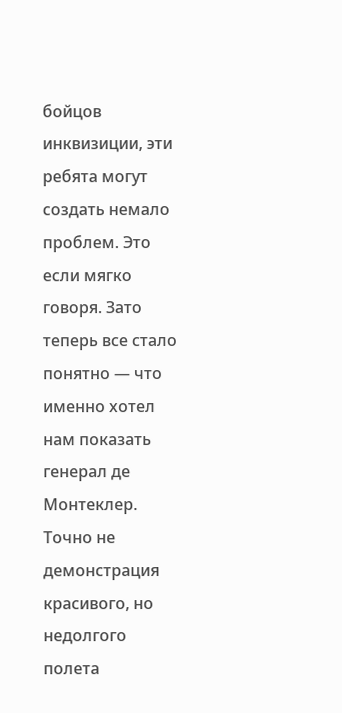бойцов инквизиции, эти ребята могут создать немало проблем. Это если мягко говоря. Зато теперь все стало понятно — что именно хотел нам показать генерал де Монтеклер. Точно не демонстрация красивого, но недолгого полета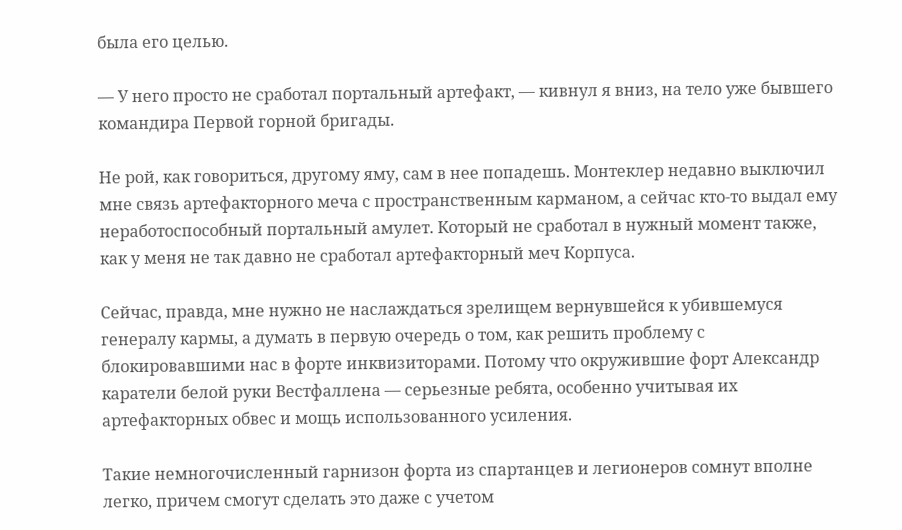была его целью.

— У него просто не сработал портальный артефакт, — кивнул я вниз, на тело уже бывшего командира Первой горной бригады.

Не рой, как говориться, другому яму, сам в нее попадешь. Монтеклер недавно выключил мне связь артефакторного меча с пространственным карманом, а сейчас кто-то выдал ему неработоспособный портальный амулет. Который не сработал в нужный момент также, как у меня не так давно не сработал артефакторный меч Корпуса.

Сейчас, правда, мне нужно не наслаждаться зрелищем вернувшейся к убившемуся генералу кармы, а думать в первую очередь о том, как решить проблему с блокировавшими нас в форте инквизиторами. Потому что окружившие форт Александр каратели белой руки Вестфаллена — серьезные ребята, особенно учитывая их артефакторных обвес и мощь использованного усиления.

Такие немногочисленный гарнизон форта из спартанцев и легионеров сомнут вполне легко, причем смогут сделать это даже с учетом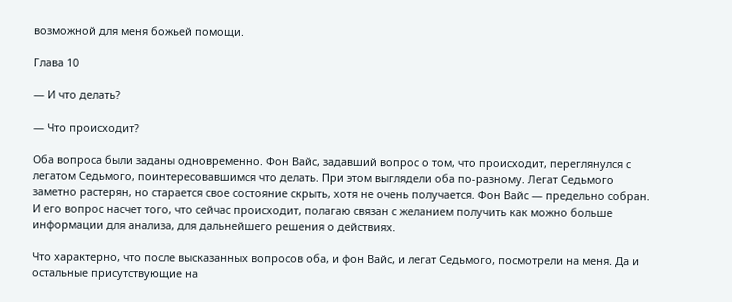возможной для меня божьей помощи.

Глава 10

— И что делать?

— Что происходит?

Оба вопроса были заданы одновременно. Фон Вайс, задавший вопрос о том, что происходит, переглянулся с легатом Седьмого, поинтересовавшимся что делать. При этом выглядели оба по-разному. Легат Седьмого заметно растерян, но старается свое состояние скрыть, хотя не очень получается. Фон Вайс — предельно собран. И его вопрос насчет того, что сейчас происходит, полагаю связан с желанием получить как можно больше информации для анализа, для дальнейшего решения о действиях.

Что характерно, что после высказанных вопросов оба, и фон Вайс, и легат Седьмого, посмотрели на меня. Да и остальные присутствующие на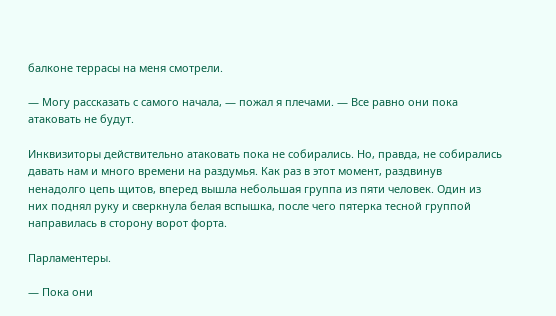балконе террасы на меня смотрели.

— Могу рассказать с самого начала, — пожал я плечами. — Все равно они пока атаковать не будут.

Инквизиторы действительно атаковать пока не собирались. Но, правда, не собирались давать нам и много времени на раздумья. Как раз в этот момент, раздвинув ненадолго цепь щитов, вперед вышла небольшая группа из пяти человек. Один из них поднял руку и сверкнула белая вспышка, после чего пятерка тесной группой направилась в сторону ворот форта.

Парламентеры.

— Пока они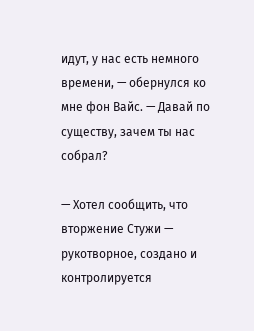идут, у нас есть немного времени, — обернулся ко мне фон Вайс. — Давай по существу, зачем ты нас собрал?

— Хотел сообщить, что вторжение Стужи — рукотворное, создано и контролируется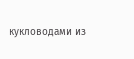кукловодами из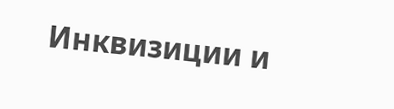Инквизиции и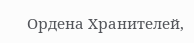Ордена Хранителей,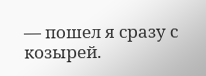— пошел я сразу с козырей.